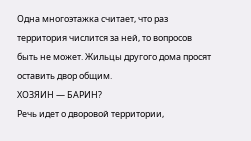Одна многоэтажка считает, что раз территория числится за ней, то вопросов быть не может. Жильцы другого дома просят оставить двор общим.
ХОЗЯИН — БАРИН?
Речь идет о дворовой территории,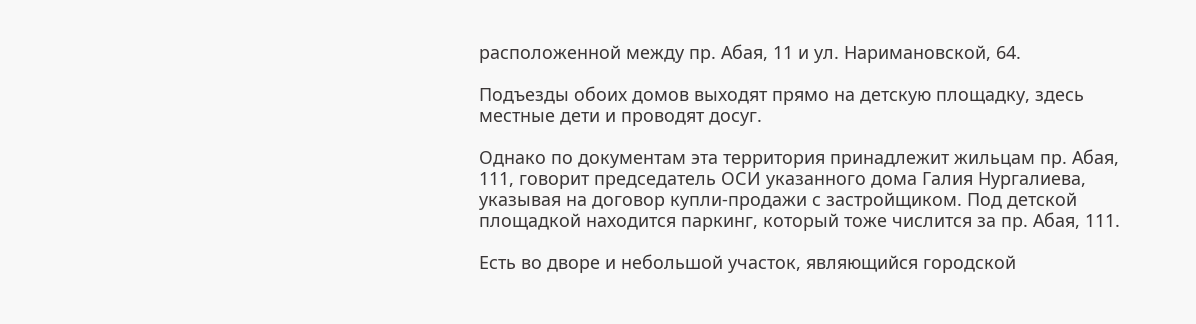расположенной между пр. Абая, 11 и ул. Наримановской, 64.

Подъезды обоих домов выходят прямо на детскую площадку, здесь местные дети и проводят досуг.

Однако по документам эта территория принадлежит жильцам пр. Абая, 111, говорит председатель ОСИ указанного дома Галия Нургалиева, указывая на договор купли-продажи с застройщиком. Под детской площадкой находится паркинг, который тоже числится за пр. Абая, 111.

Есть во дворе и небольшой участок, являющийся городской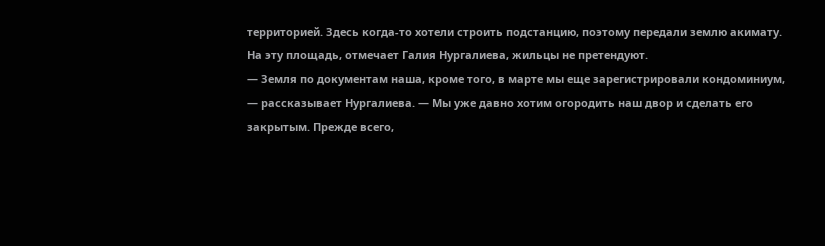территорией. Здесь когда-то хотели строить подстанцию, поэтому передали землю акимату. На эту площадь, отмечает Галия Нургалиева, жильцы не претендуют.
— Земля по документам наша, кроме того, в марте мы еще зарегистрировали кондоминиум, — рассказывает Нургалиева. — Мы уже давно хотим огородить наш двор и сделать его закрытым. Прежде всего,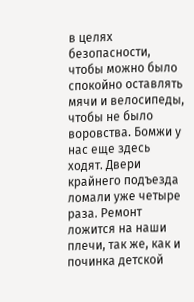в целях безопасности, чтобы можно было спокойно оставлять мячи и велосипеды, чтобы не было воровства. Бомжи у нас еще здесь ходят. Двери крайнего подъезда ломали уже четыре раза. Ремонт ложится на наши плечи, так же, как и починка детской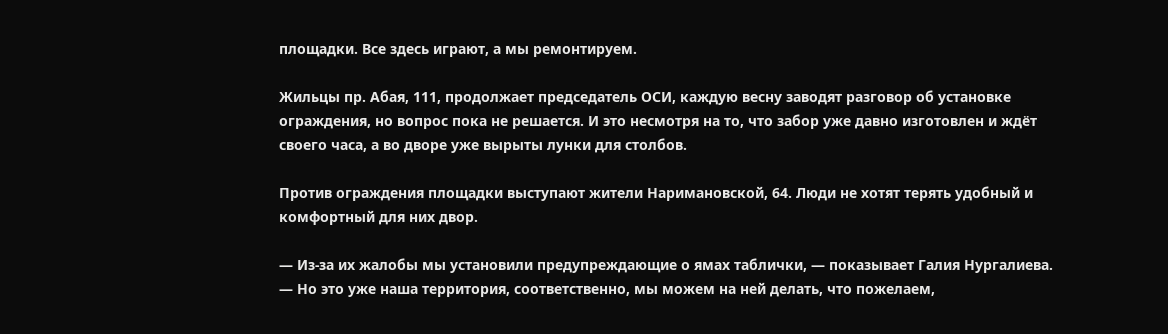площадки. Все здесь играют, а мы ремонтируем.

Жильцы пр. Абая, 111, продолжает председатель ОСИ, каждую весну заводят разговор об установке ограждения, но вопрос пока не решается. И это несмотря на то, что забор уже давно изготовлен и ждёт своего часа, а во дворе уже вырыты лунки для столбов.

Против ограждения площадки выступают жители Наримановской, 64. Люди не хотят терять удобный и комфортный для них двор.

— Из-за их жалобы мы установили предупреждающие о ямах таблички, — показывает Галия Нургалиева. — Но это уже наша территория, соответственно, мы можем на ней делать, что пожелаем,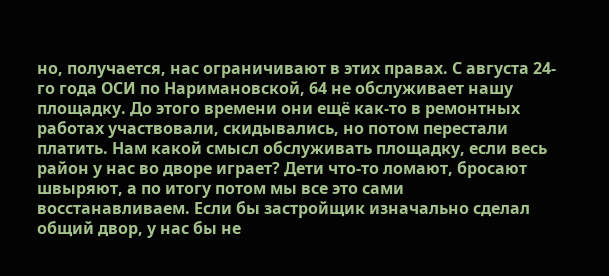но, получается, нас ограничивают в этих правах. С августа 24-го года ОСИ по Наримановской, 64 не обслуживает нашу площадку. До этого времени они ещё как-то в ремонтных работах участвовали, скидывались, но потом перестали платить. Нам какой смысл обслуживать площадку, если весь район у нас во дворе играет? Дети что-то ломают, бросают швыряют, а по итогу потом мы все это сами восстанавливаем. Если бы застройщик изначально сделал общий двор, у нас бы не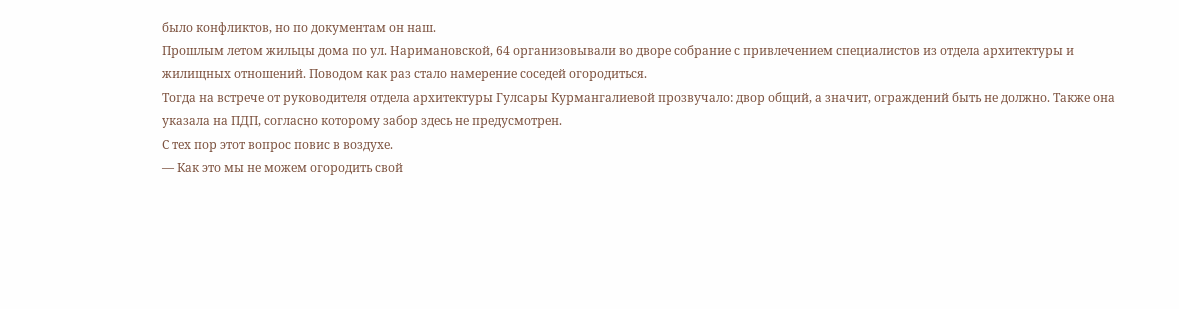было конфликтов, но по документам он наш.
Прошлым летом жильцы дома по ул. Наримановской, 64 организовывали во дворе собрание с привлечением специалистов из отдела архитектуры и жилищных отношений. Поводом как раз стало намерение соседей огородиться.
Тогда на встрече от руководителя отдела архитектуры Гулсары Курмангалиевой прозвучало: двор общий, а значит, ограждений быть не должно. Также она указала на ПДП, согласно которому забор здесь не предусмотрен.
С тех пор этот вопрос повис в воздухе.
— Как это мы не можем огородить свой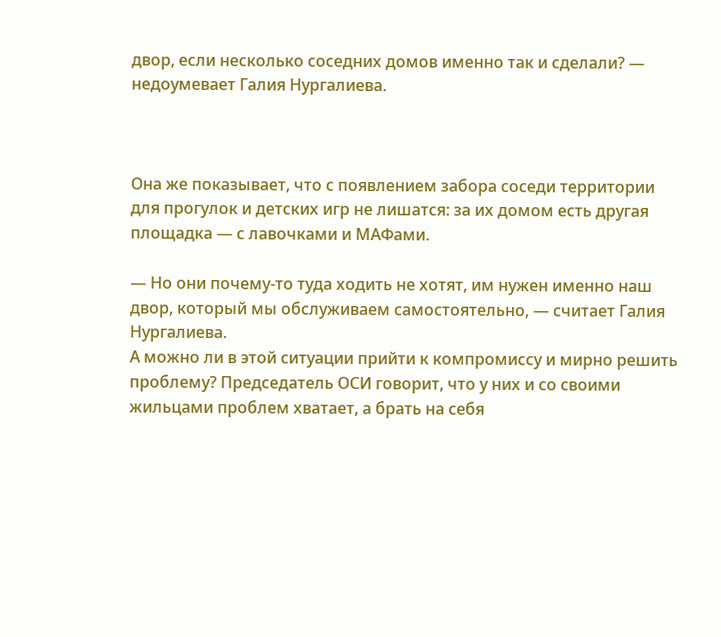двор, если несколько соседних домов именно так и сделали? — недоумевает Галия Нургалиева.



Она же показывает, что с появлением забора соседи территории для прогулок и детских игр не лишатся: за их домом есть другая площадка — с лавочками и МАФами.

— Но они почему-то туда ходить не хотят, им нужен именно наш двор, который мы обслуживаем самостоятельно, — считает Галия Нургалиева.
А можно ли в этой ситуации прийти к компромиссу и мирно решить проблему? Председатель ОСИ говорит, что у них и со своими жильцами проблем хватает, а брать на себя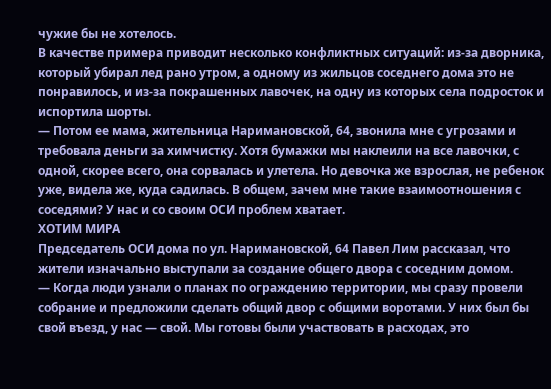чужие бы не хотелось.
В качестве примера приводит несколько конфликтных ситуаций: из-за дворника, который убирал лед рано утром, а одному из жильцов соседнего дома это не понравилось, и из-за покрашенных лавочек, на одну из которых села подросток и испортила шорты.
— Потом ее мама, жительница Наримановской, 64, звонила мне с угрозами и требовала деньги за химчистку. Хотя бумажки мы наклеили на все лавочки, с одной, скорее всего, она сорвалась и улетела. Но девочка же взрослая, не ребенок уже, видела же, куда садилась. В общем, зачем мне такие взаимоотношения с соседями? У нас и со своим ОСИ проблем хватает.
ХОТИМ МИРА
Председатель ОСИ дома по ул. Наримановской, 64 Павел Лим рассказал, что жители изначально выступали за создание общего двора с соседним домом.
— Когда люди узнали о планах по ограждению территории, мы сразу провели собрание и предложили сделать общий двор с общими воротами. У них был бы свой въезд, у нас — свой. Мы готовы были участвовать в расходах, это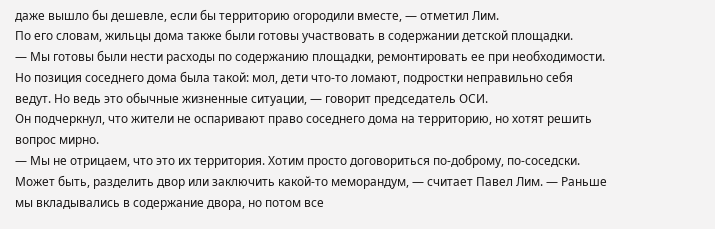даже вышло бы дешевле, если бы территорию огородили вместе, — отметил Лим.
По его словам, жильцы дома также были готовы участвовать в содержании детской площадки.
— Мы готовы были нести расходы по содержанию площадки, ремонтировать ее при необходимости. Но позиция соседнего дома была такой: мол, дети что-то ломают, подростки неправильно себя ведут. Но ведь это обычные жизненные ситуации, — говорит председатель ОСИ.
Он подчеркнул, что жители не оспаривают право соседнего дома на территорию, но хотят решить вопрос мирно.
— Мы не отрицаем, что это их территория. Хотим просто договориться по-доброму, по-соседски. Может быть, разделить двор или заключить какой-то меморандум, — считает Павел Лим. — Раньше мы вкладывались в содержание двора, но потом все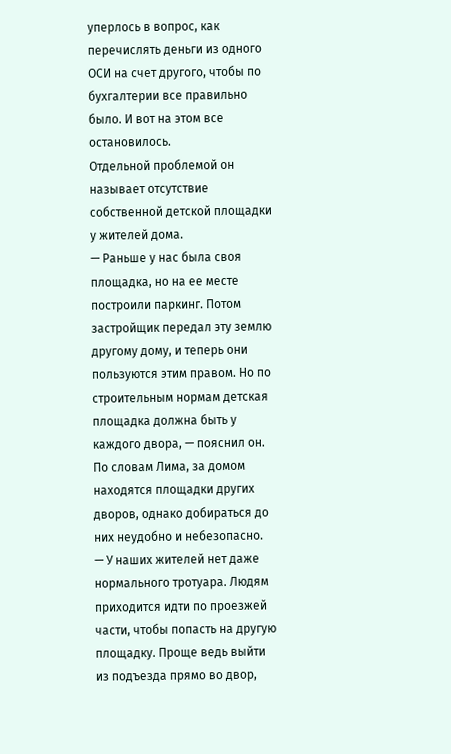уперлось в вопрос, как перечислять деньги из одного ОСИ на счет другого, чтобы по бухгалтерии все правильно было. И вот на этом все остановилось.
Отдельной проблемой он называет отсутствие собственной детской площадки у жителей дома.
— Раньше у нас была своя площадка, но на ее месте построили паркинг. Потом застройщик передал эту землю другому дому, и теперь они пользуются этим правом. Но по строительным нормам детская площадка должна быть у каждого двора, — пояснил он.
По словам Лима, за домом находятся площадки других дворов, однако добираться до них неудобно и небезопасно.
— У наших жителей нет даже нормального тротуара. Людям приходится идти по проезжей части, чтобы попасть на другую площадку. Проще ведь выйти из подъезда прямо во двор,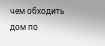чем обходить дом по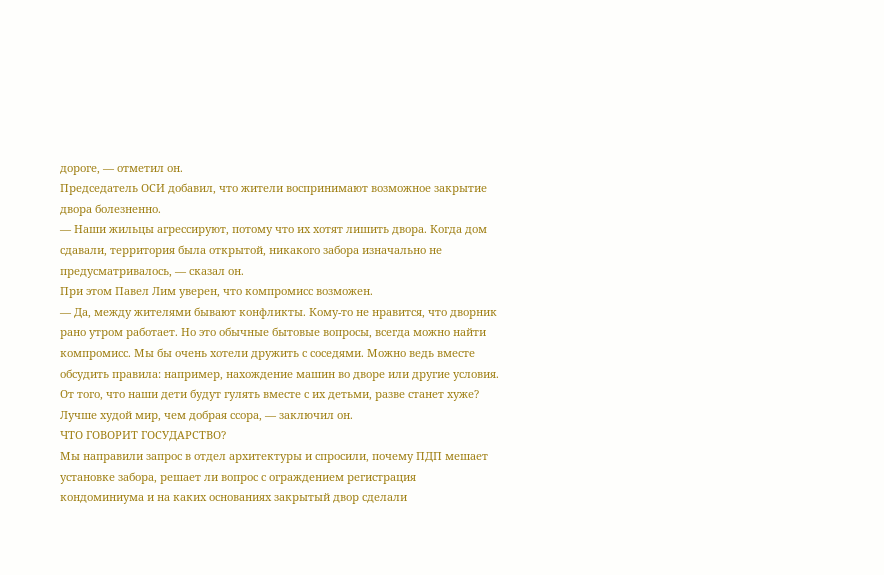дороге, — отметил он.
Председатель ОСИ добавил, что жители воспринимают возможное закрытие двора болезненно.
— Наши жильцы агрессируют, потому что их хотят лишить двора. Когда дом сдавали, территория была открытой, никакого забора изначально не предусматривалось, — сказал он.
При этом Павел Лим уверен, что компромисс возможен.
— Да, между жителями бывают конфликты. Кому-то не нравится, что дворник рано утром работает. Но это обычные бытовые вопросы, всегда можно найти компромисс. Мы бы очень хотели дружить с соседями. Можно ведь вместе обсудить правила: например, нахождение машин во дворе или другие условия. От того, что наши дети будут гулять вместе с их детьми, разве станет хуже? Лучше худой мир, чем добрая ссора, — заключил он.
ЧТО ГОВОРИТ ГОСУДАРСТВО?
Мы направили запрос в отдел архитектуры и спросили, почему ПДП мешает установке забора, решает ли вопрос с ограждением регистрация кондоминиума и на каких основаниях закрытый двор сделали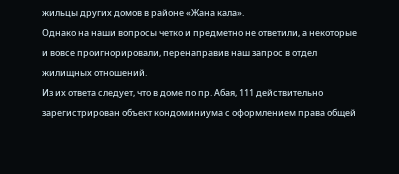жильцы других домов в районе «Жана кала».
Однако на наши вопросы четко и предметно не ответили, а некоторые и вовсе проигнорировали, перенаправив наш запрос в отдел жилищных отношений.
Из их ответа следует, что в доме по пр. Абая, 111 действительно зарегистрирован объект кондоминиума с оформлением права общей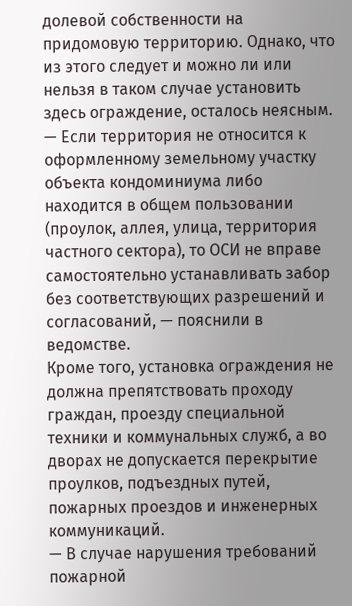долевой собственности на придомовую территорию. Однако, что из этого следует и можно ли или нельзя в таком случае установить здесь ограждение, осталось неясным.
— Если территория не относится к оформленному земельному участку объекта кондоминиума либо находится в общем пользовании (проулок, аллея, улица, территория частного сектора), то ОСИ не вправе самостоятельно устанавливать забор без соответствующих разрешений и согласований, — пояснили в ведомстве.
Кроме того, установка ограждения не должна препятствовать проходу граждан, проезду специальной техники и коммунальных служб, а во дворах не допускается перекрытие проулков, подъездных путей, пожарных проездов и инженерных коммуникаций.
— В случае нарушения требований пожарной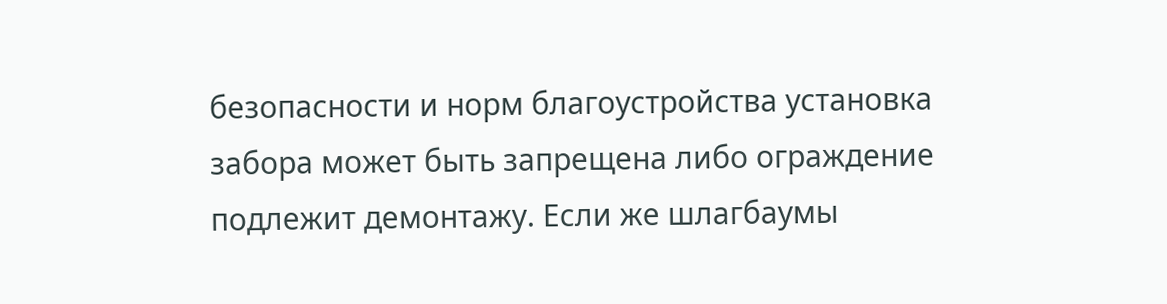безопасности и норм благоустройства установка забора может быть запрещена либо ограждение подлежит демонтажу. Если же шлагбаумы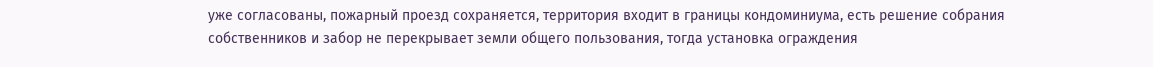уже согласованы, пожарный проезд сохраняется, территория входит в границы кондоминиума, есть решение собрания собственников и забор не перекрывает земли общего пользования, тогда установка ограждения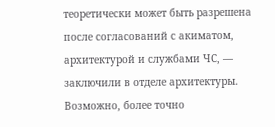теоретически может быть разрешена после согласований с акиматом, архитектурой и службами ЧС, — заключили в отделе архитектуры.
Возможно, более точно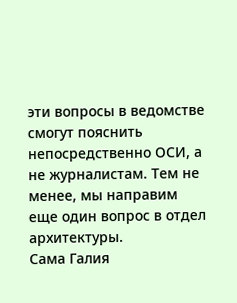эти вопросы в ведомстве смогут пояснить непосредственно ОСИ, а не журналистам. Тем не менее, мы направим еще один вопрос в отдел архитектуры.
Сама Галия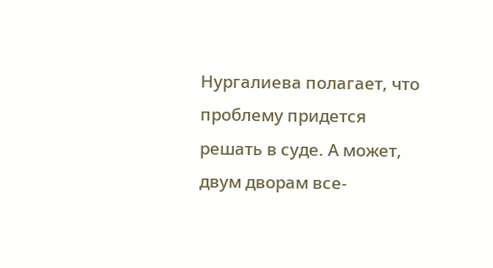Нургалиева полагает, что проблему придется решать в суде. А может, двум дворам все-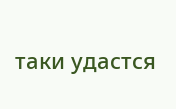таки удастся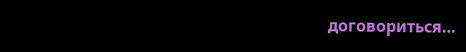договориться…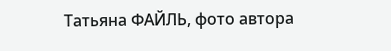Татьяна ФАЙЛЬ, фото автора